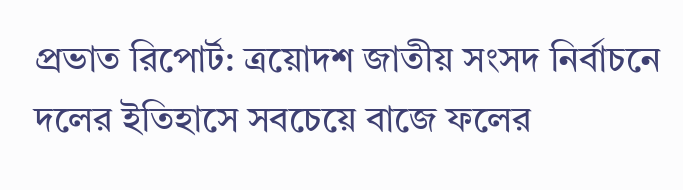প্রভাত রিপোর্ট: ত্রয়োদশ জাতীয় সংসদ নির্বাচনে দলের ইতিহাসে সবচেয়ে বাজে ফলের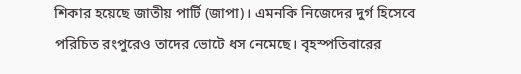শিকার হয়েছে জাতীয় পার্টি (জাপা)। এমনকি নিজেদের দুর্গ হিসেবে পরিচিত রংপুরেও তাদের ভোটে ধস নেমেছে। বৃহস্পতিবারের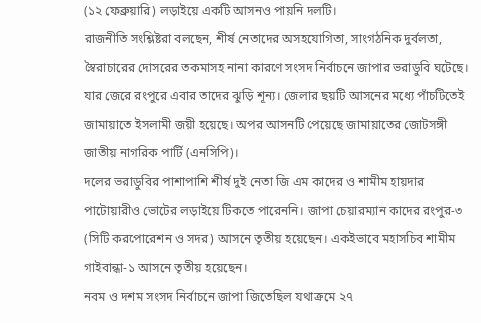(১২ ফেব্রুয়ারি) লড়াইয়ে একটি আসনও পায়নি দলটি।
রাজনীতি সংশ্লিষ্টরা বলছেন, শীর্ষ নেতাদের অসহযোগিতা, সাংগঠনিক দুর্বলতা, স্বৈরাচারের দোসরের তকমাসহ নানা কারণে সংসদ নির্বাচনে জাপার ভরাডুবি ঘটেছে। যার জেরে রংপুরে এবার তাদের ঝুড়ি শূন্য। জেলার ছয়টি আসনের মধ্যে পাঁচটিতেই জামায়াতে ইসলামী জয়ী হয়েছে। অপর আসনটি পেয়েছে জামায়াতের জোটসঙ্গী জাতীয় নাগরিক পার্টি (এনসিপি)।
দলের ভরাডুবির পাশাপাশি শীর্ষ দুই নেতা জি এম কাদের ও শামীম হায়দার পাটোয়ারীও ভোটের লড়াইয়ে টিকতে পারেননি। জাপা চেয়ারম্যান কাদের রংপুর-৩ (সিটি করপোরেশন ও সদর) আসনে তৃতীয় হয়েছেন। একইভাবে মহাসচিব শামীম গাইবান্ধা-১ আসনে তৃতীয় হয়েছেন।
নবম ও দশম সংসদ নির্বাচনে জাপা জিতেছিল যথাক্রমে ২৭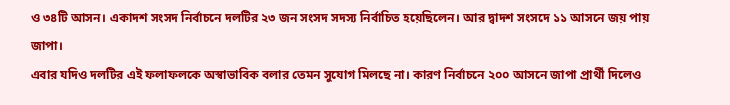ও ৩৪টি আসন। একাদশ সংসদ নির্বাচনে দলটির ২৩ জন সংসদ সদস্য নির্বাচিত হয়েছিলেন। আর দ্বাদশ সংসদে ১১ আসনে জয় পায় জাপা।
এবার যদিও দলটির এই ফলাফলকে অস্বাভাবিক বলার তেমন সুযোগ মিলছে না। কারণ নির্বাচনে ২০০ আসনে জাপা প্রার্থী দিলেও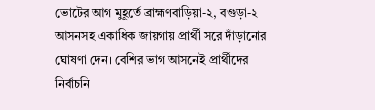ভোটের আগ মুহূর্তে ব্রাহ্মণবাড়িয়া-২, বগুড়া-২ আসনসহ একাধিক জায়গায় প্রার্থী সরে দাঁড়ানোর ঘোষণা দেন। বেশির ভাগ আসনেই প্রার্থীদের নির্বাচনি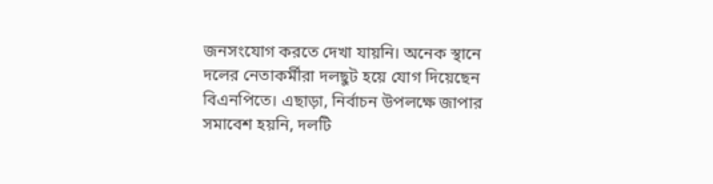জনসংযোগ করতে দেখা যায়নি। অনেক স্থানে দলের নেতাকর্মীরা দলছুট হয়ে যোগ দিয়েছেন বিএনপিতে। এছাড়া, নির্বাচন উপলক্ষে জাপার সমাবেশ হয়নি, দলটি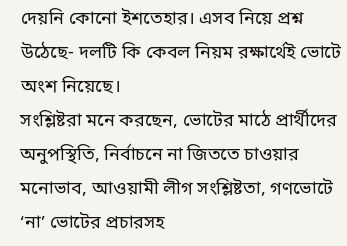দেয়নি কোনো ইশতেহার। এসব নিয়ে প্রশ্ন উঠেছে- দলটি কি কেবল নিয়ম রক্ষার্থেই ভোটে অংশ নিয়েছে।
সংশ্লিষ্টরা মনে করছেন, ভোটের মাঠে প্রার্থীদের অনুপস্থিতি, নির্বাচনে না জিততে চাওয়ার মনোভাব, আওয়ামী লীগ সংশ্লিষ্টতা, গণভোটে ‘না’ ভোটের প্রচারসহ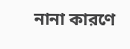নানা কারণে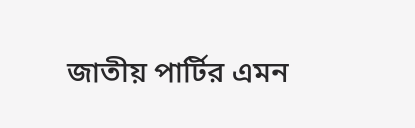জাতীয় পার্টির এমন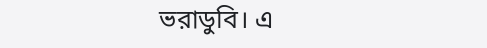ভরাডুবি। এ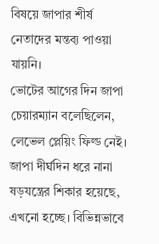বিষয়ে জাপার শীর্ষ নেতাদের মন্তব্য পাওয়া যায়নি।
ভোটের আগের দিন জাপা চেয়ারম্যান বলেছিলেন, লেভেল প্লেয়িং ফিল্ড নেই। জাপা দীর্ঘদিন ধরে নানা ষড়যন্ত্রের শিকার হয়েছে, এখনো হচ্ছে। বিভিন্নভাবে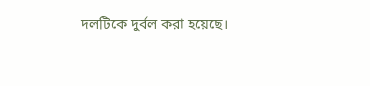দলটিকে দুর্বল করা হয়েছে।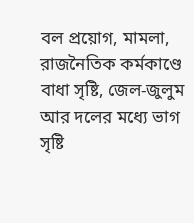বল প্রয়োগ, মামলা, রাজনৈতিক কর্মকাণ্ডে বাধা সৃষ্টি, জেল-জুলুম আর দলের মধ্যে ভাগ সৃষ্টি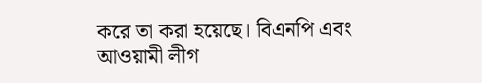করে তা করা হয়েছে। বিএনপি এবং আওয়ামী লীগ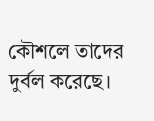কৌশলে তাদের দুর্বল করেছে।